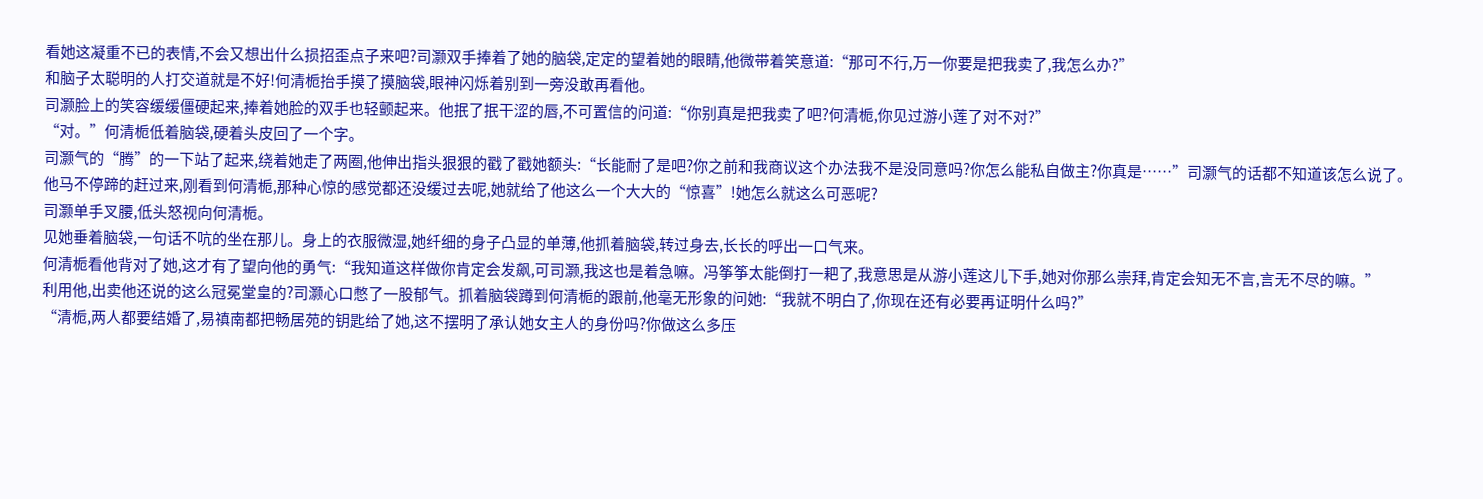看她这凝重不已的表情,不会又想出什么损招歪点子来吧?司灏双手捧着了她的脑袋,定定的望着她的眼睛,他微带着笑意道:“那可不行,万一你要是把我卖了,我怎么办?”
和脑子太聪明的人打交道就是不好!何清栀抬手摸了摸脑袋,眼神闪烁着别到一旁没敢再看他。
司灏脸上的笑容缓缓僵硬起来,捧着她脸的双手也轻颤起来。他抿了抿干涩的唇,不可置信的问道:“你别真是把我卖了吧?何清栀,你见过游小莲了对不对?”
“对。”何清栀低着脑袋,硬着头皮回了一个字。
司灏气的“腾”的一下站了起来,绕着她走了两圈,他伸出指头狠狠的戳了戳她额头:“长能耐了是吧?你之前和我商议这个办法我不是没同意吗?你怎么能私自做主?你真是……”司灏气的话都不知道该怎么说了。
他马不停蹄的赶过来,刚看到何清栀,那种心惊的感觉都还没缓过去呢,她就给了他这么一个大大的“惊喜”!她怎么就这么可恶呢?
司灏单手叉腰,低头怒视向何清栀。
见她垂着脑袋,一句话不吭的坐在那儿。身上的衣服微湿,她纤细的身子凸显的单薄,他抓着脑袋,转过身去,长长的呼出一口气来。
何清栀看他背对了她,这才有了望向他的勇气:“我知道这样做你肯定会发飙,可司灏,我这也是着急嘛。冯筝筝太能倒打一耙了,我意思是从游小莲这儿下手,她对你那么崇拜,肯定会知无不言,言无不尽的嘛。”
利用他,出卖他还说的这么冠冕堂皇的?司灏心口憋了一股郁气。抓着脑袋蹲到何清栀的跟前,他毫无形象的问她:“我就不明白了,你现在还有必要再证明什么吗?”
“清栀,两人都要结婚了,易禛南都把畅居苑的钥匙给了她,这不摆明了承认她女主人的身份吗?你做这么多压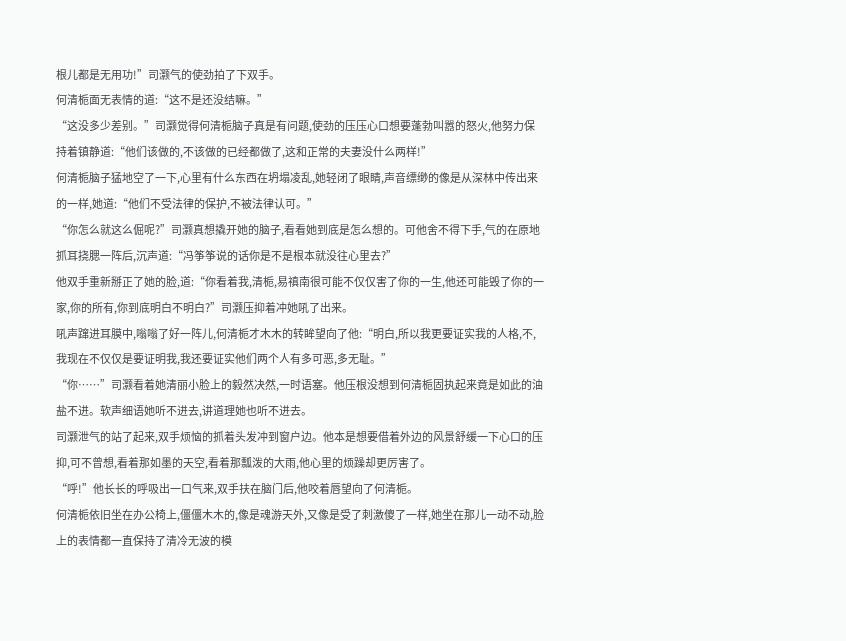根儿都是无用功!”司灏气的使劲拍了下双手。
何清栀面无表情的道:“这不是还没结嘛。”
“这没多少差别。”司灏觉得何清栀脑子真是有问题,使劲的压压心口想要蓬勃叫嚣的怒火,他努力保持着镇静道:“他们该做的,不该做的已经都做了,这和正常的夫妻没什么两样!”
何清栀脑子猛地空了一下,心里有什么东西在坍塌凌乱,她轻闭了眼睛,声音缥缈的像是从深林中传出来的一样,她道:“他们不受法律的保护,不被法律认可。”
“你怎么就这么倔呢?”司灏真想撬开她的脑子,看看她到底是怎么想的。可他舍不得下手,气的在原地抓耳挠腮一阵后,沉声道:“冯筝筝说的话你是不是根本就没往心里去?”
他双手重新掰正了她的脸,道:“你看着我,清栀,易禛南很可能不仅仅害了你的一生,他还可能毁了你的一家,你的所有,你到底明白不明白?”司灏压抑着冲她吼了出来。
吼声蹿进耳膜中,嗡嗡了好一阵儿,何清栀才木木的转眸望向了他:“明白,所以我更要证实我的人格,不,我现在不仅仅是要证明我,我还要证实他们两个人有多可恶,多无耻。”
“你……”司灏看着她清丽小脸上的毅然决然,一时语塞。他压根没想到何清栀固执起来竟是如此的油盐不进。软声细语她听不进去,讲道理她也听不进去。
司灏泄气的站了起来,双手烦恼的抓着头发冲到窗户边。他本是想要借着外边的风景舒缓一下心口的压抑,可不曾想,看着那如墨的天空,看着那瓢泼的大雨,他心里的烦躁却更厉害了。
“呼!”他长长的呼吸出一口气来,双手扶在脑门后,他咬着唇望向了何清栀。
何清栀依旧坐在办公椅上,僵僵木木的,像是魂游天外,又像是受了刺激傻了一样,她坐在那儿一动不动,脸上的表情都一直保持了清冷无波的模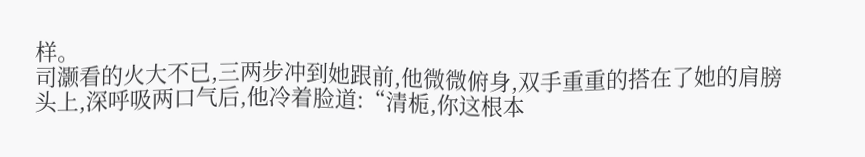样。
司灏看的火大不已,三两步冲到她跟前,他微微俯身,双手重重的搭在了她的肩膀头上,深呼吸两口气后,他冷着脸道:“清栀,你这根本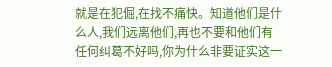就是在犯倔,在找不痛快。知道他们是什么人,我们远离他们,再也不要和他们有任何纠葛不好吗,你为什么非要证实这一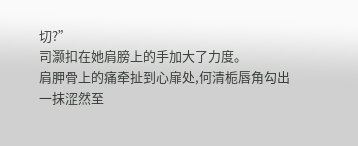切?”
司灏扣在她肩膀上的手加大了力度。
肩胛骨上的痛牵扯到心扉处,何清栀唇角勾出一抹涩然至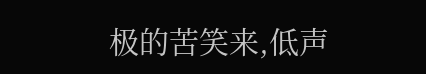极的苦笑来,低声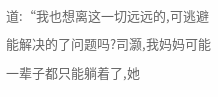道:“我也想离这一切远远的,可逃避能解决的了问题吗?司灏,我妈妈可能一辈子都只能躺着了,她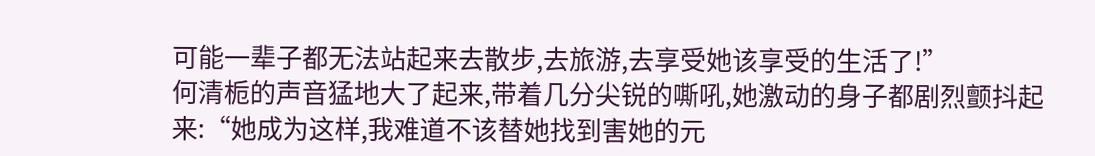可能一辈子都无法站起来去散步,去旅游,去享受她该享受的生活了!”
何清栀的声音猛地大了起来,带着几分尖锐的嘶吼,她激动的身子都剧烈颤抖起来:“她成为这样,我难道不该替她找到害她的元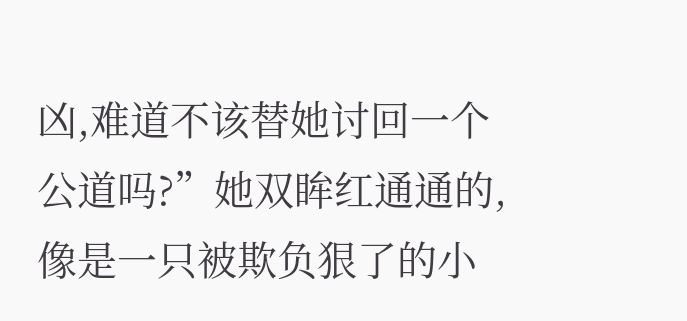凶,难道不该替她讨回一个公道吗?”她双眸红通通的,像是一只被欺负狠了的小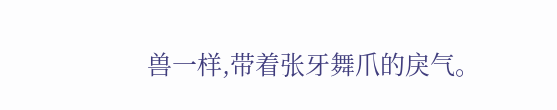兽一样,带着张牙舞爪的戾气。